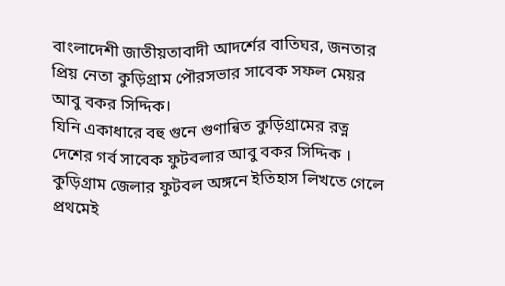বাংলাদেশী জাতীয়তাবাদী আদর্শের বাতিঘর, জনতার প্রিয় নেতা কুড়িগ্রাম পৌরসভার সাবেক সফল মেয়র আবু বকর সিদ্দিক।
যিনি একাধারে বহু গুনে গুণান্বিত কুড়িগ্রামের রত্ন দেশের গর্ব সাবেক ফুটবলার আবু বকর সিদ্দিক । কুড়িগ্রাম জেলার ফুটবল অঙ্গনে ইতিহাস লিখতে গেলে প্রথমেই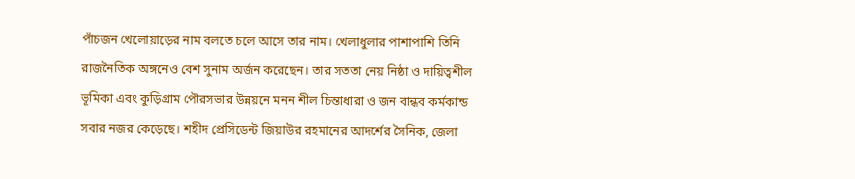পাঁচজন খেলোয়াড়ের নাম বলতে চলে আসে তার নাম। খেলাধুলার পাশাপাশি তিনি রাজনৈতিক অঙ্গনেও বেশ সুনাম অর্জন করেছেন। তার সততা নেয় নিষ্ঠা ও দায়িত্বশীল ভূমিকা এবং কুড়িগ্রাম পৌরসভার উন্নয়নে মনন শীল চিন্তাধারা ও জন বান্ধব কর্মকান্ড সবার নজর কেড়েছে। শহীদ প্রেসিডেন্ট জিয়াউর রহমানের আদর্শের সৈনিক, জেলা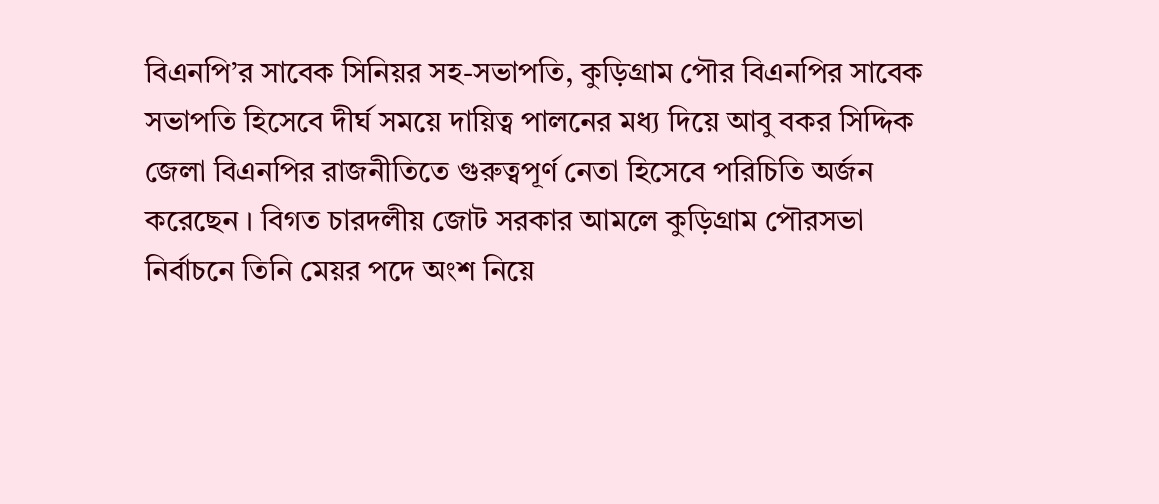বিএনপি’র সাবেক সিনিয়র সহ-সভাপতি, কুড়িগ্রাম পৌর বিএনপির সাবেক সভাপতি হিসেবে দীর্ঘ সময়ে দায়িত্ব পালনের মধ্য দিয়ে আবু বকর সিদ্দিক জেলা বিএনপির রাজনীতিতে গুরুত্বপূর্ণ নেতা হিসেবে পরিচিতি অর্জন করেছেন । বিগত চারদলীয় জোট সরকার আমলে কুড়িগ্রাম পৌরসভা নির্বাচনে তিনি মেয়র পদে অংশ নিয়ে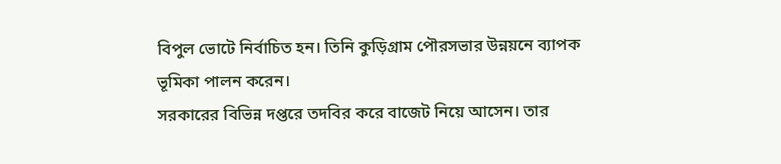বিপুল ভোটে নির্বাচিত হন। তিনি কুড়িগ্রাম পৌরসভার উন্নয়নে ব্যাপক ভূমিকা পালন করেন।
সরকারের বিভিন্ন দপ্তরে তদবির করে বাজেট নিয়ে আসেন। তার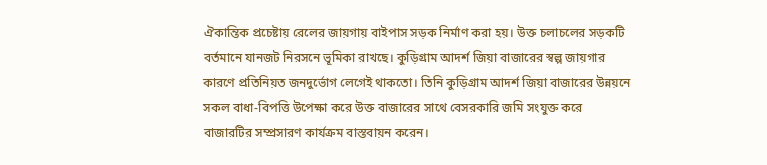ঐকান্তিক প্রচেষ্টায় রেলের জায়গায় বাইপাস সড়ক নির্মাণ করা হয়। উক্ত চলাচলের সড়কটি বর্তমানে যানজট নিরসনে ভূমিকা রাখছে। কুড়িগ্রাম আদর্শ জিয়া বাজারের স্বল্প জায়গার কারণে প্রতিনিয়ত জনদুর্ভোগ লেগেই থাকতো। তিনি কুড়িগ্রাম আদর্শ জিয়া বাজারের উন্নয়নে সকল বাধা-বিপত্তি উপেক্ষা করে উক্ত বাজারের সাথে বেসরকারি জমি সংযুক্ত করে বাজারটির সম্প্রসারণ কার্যক্রম বাস্তবায়ন করেন।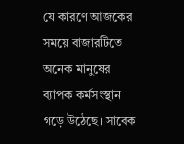যে কারণে আজকের সময়ে বাজারটিতে অনেক মানুষের ব্যাপক কর্মসংস্থান গড়ে উঠেছে। সাবেক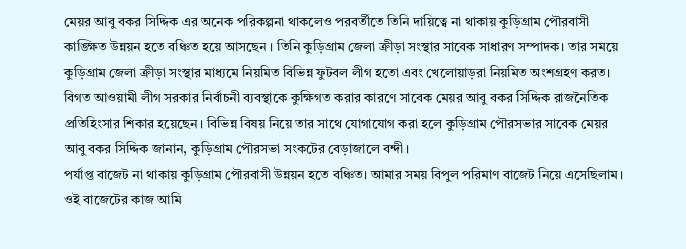মেয়র আবু বকর সিদ্দিক এর অনেক পরিকল্পনা থাকলেও পরবর্তীতে তিনি দায়িত্বে না থাকায় কুড়িগ্রাম পৌরবাসী কাঙ্ক্ষিত উন্নয়ন হতে বঞ্চিত হয়ে আসছেন । তিনি কুড়িগ্রাম জেলা ক্রীড়া সংস্থার সাবেক সাধারণ সম্পাদক। তার সময়ে কুড়িগ্রাম জেলা ক্রীড়া সংস্থার মাধ্যমে নিয়মিত বিভিন্ন ফুটবল লীগ হতো এবং খেলোয়াড়রা নিয়মিত অংশগ্রহণ করত। বিগত আওয়ামী লীগ সরকার নির্বাচনী ব্যবস্থাকে কুক্ষিগত করার কারণে সাবেক মেয়র আবু বকর সিদ্দিক রাজনৈতিক প্রতিহিংসার শিকার হয়েছেন। বিভিন্ন বিষয় নিয়ে তার সাথে যোগাযোগ করা হলে কুড়িগ্রাম পৌরসভার সাবেক মেয়র আবু বকর সিদ্দিক জানান, কুড়িগ্রাম পৌরসভা সংকটের বেড়াজালে বন্দী।
পর্যাপ্ত বাজেট না থাকায় কুড়িগ্রাম পৌরবাসী উন্নয়ন হতে বঞ্চিত। আমার সময় বিপুল পরিমাণ বাজেট নিয়ে এসেছিলাম। ওই বাজেটের কাজ আমি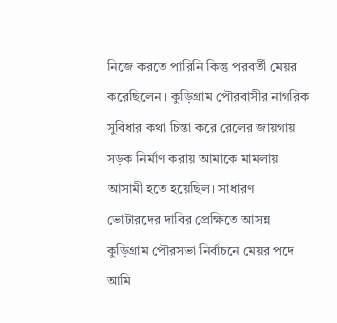নিজে করতে পারিনি কিন্তু পরবর্তী মেয়র করেছিলেন। কুড়িগ্রাম পৌরবাসীর নাগরিক সুবিধার কথা চিন্তা করে রেলের জায়গায় সড়ক নির্মাণ করায় আমাকে মামলায় আসামী হতে হয়েছিল। সাধারণ ভোটারদের দাবির প্রেক্ষিতে আসন্ন কুড়িগ্রাম পৌরসভা নির্বাচনে মেয়র পদে আমি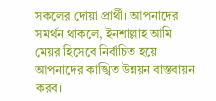সকলের দোয়া প্রার্থী। আপনাদের সমর্থন থাকলে, ইনশাল্লাহ আমি মেয়র হিসেবে নির্বাচিত হয়ে আপনাদের কাঙ্খিত উন্নয়ন বাস্তবায়ন করব।